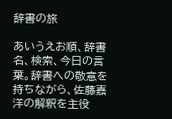辞書の旅

あいうえお順、辞書名、検索、今日の言葉。辞書への敬意を持ちながら、佐藤嘉洋の解釈を主役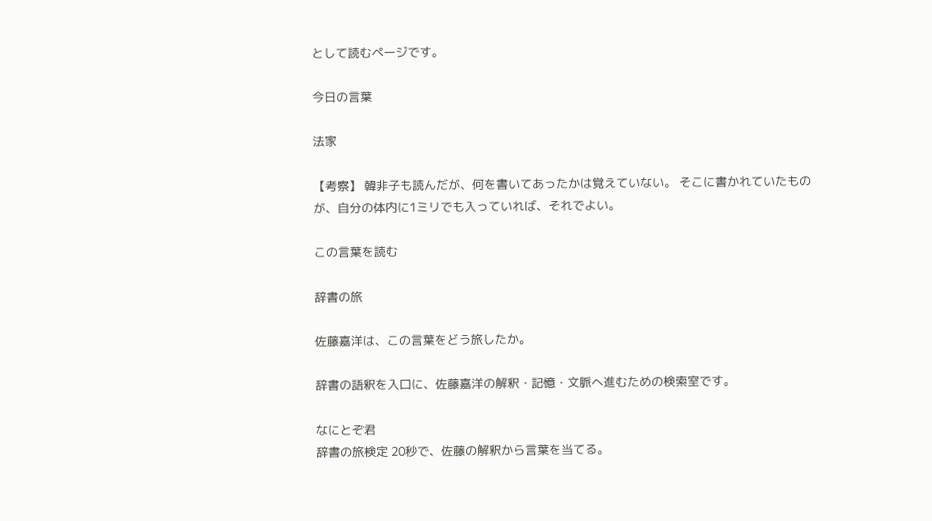として読むページです。

今日の言葉

法家

【考察】 韓非子も読んだが、何を書いてあったかは覚えていない。 そこに書かれていたものが、自分の体内に1ミリでも入っていれば、それでよい。

この言葉を読む

辞書の旅

佐藤嘉洋は、この言葉をどう旅したか。

辞書の語釈を入口に、佐藤嘉洋の解釈・記憶・文脈へ進むための検索室です。

なにとぞ君
辞書の旅検定 20秒で、佐藤の解釈から言葉を当てる。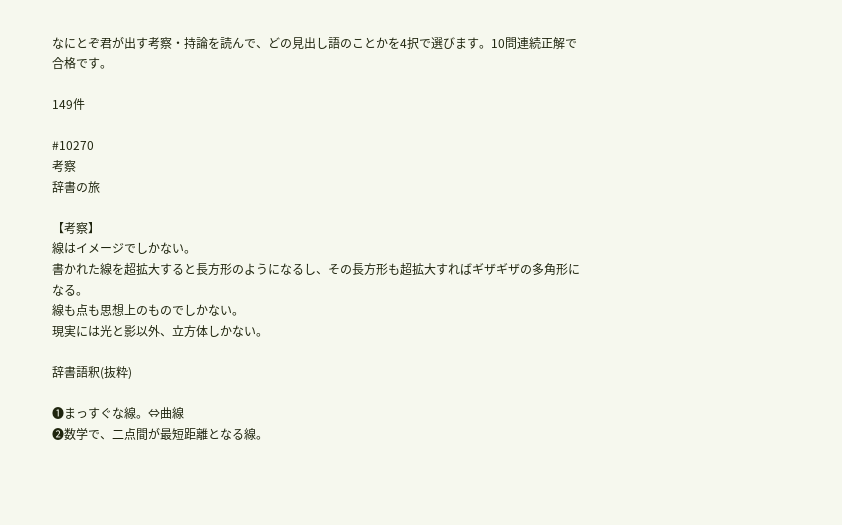なにとぞ君が出す考察・持論を読んで、どの見出し語のことかを4択で選びます。10問連続正解で合格です。

149件

#10270
考察
辞書の旅

【考察】
線はイメージでしかない。
書かれた線を超拡大すると長方形のようになるし、その長方形も超拡大すればギザギザの多角形になる。
線も点も思想上のものでしかない。
現実には光と影以外、立方体しかない。

辞書語釈(抜粋)

❶まっすぐな線。⇔曲線
❷数学で、二点間が最短距離となる線。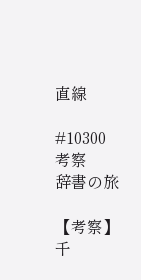直線

#10300
考察
辞書の旅

【考察】
千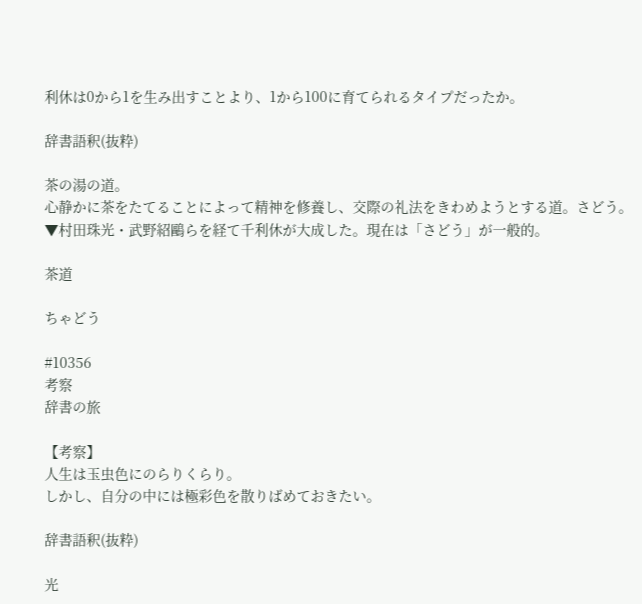利休は0から1を生み出すことより、1から100に育てられるタイプだったか。

辞書語釈(抜粋)

茶の湯の道。
心静かに茶をたてることによって精神を修養し、交際の礼法をきわめようとする道。さどう。
▼村田珠光・武野紹鷗らを経て千利休が大成した。現在は「さどう」が一般的。

茶道

ちゃどう

#10356
考察
辞書の旅

【考察】
人生は玉虫色にのらりくらり。
しかし、自分の中には極彩色を散りばめておきたい。

辞書語釈(抜粋)

光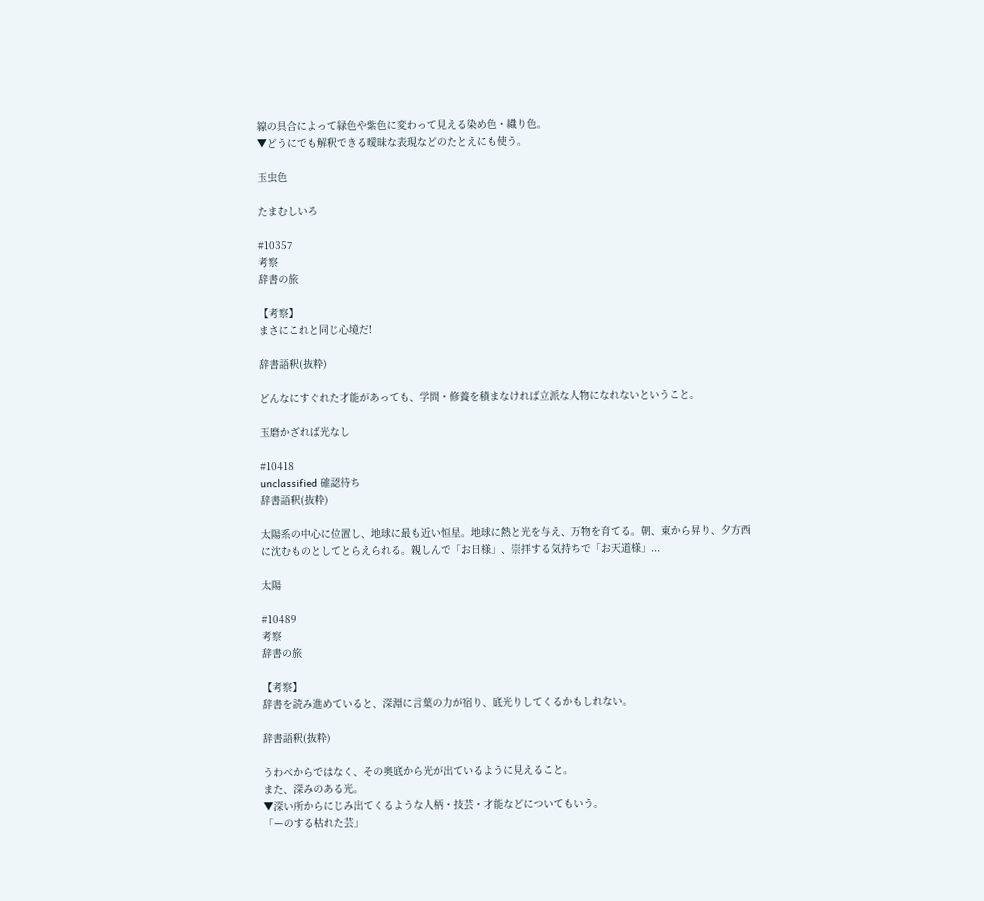線の具合によって緑色や紫色に変わって見える染め色・織り色。
▼どうにでも解釈できる曖昧な表現などのたとえにも使う。

玉虫色

たまむしいろ

#10357
考察
辞書の旅

【考察】
まさにこれと同じ心境だ!

辞書語釈(抜粋)

どんなにすぐれた才能があっても、学問・修養を積まなければ立派な人物になれないということ。

玉磨かざれば光なし

#10418
unclassified 確認待ち
辞書語釈(抜粋)

太陽系の中心に位置し、地球に最も近い恒星。地球に熱と光を与え、万物を育てる。朝、東から昇り、夕方西に沈むものとしてとらえられる。親しんで「お日様」、崇拝する気持ちで「お天道様」...

太陽

#10489
考察
辞書の旅

【考察】
辞書を読み進めていると、深淵に言葉の力が宿り、底光りしてくるかもしれない。

辞書語釈(抜粋)

うわべからではなく、その奥底から光が出ているように見えること。
また、深みのある光。
▼深い所からにじみ出てくるような人柄・技芸・才能などについてもいう。
「ーのする枯れた芸」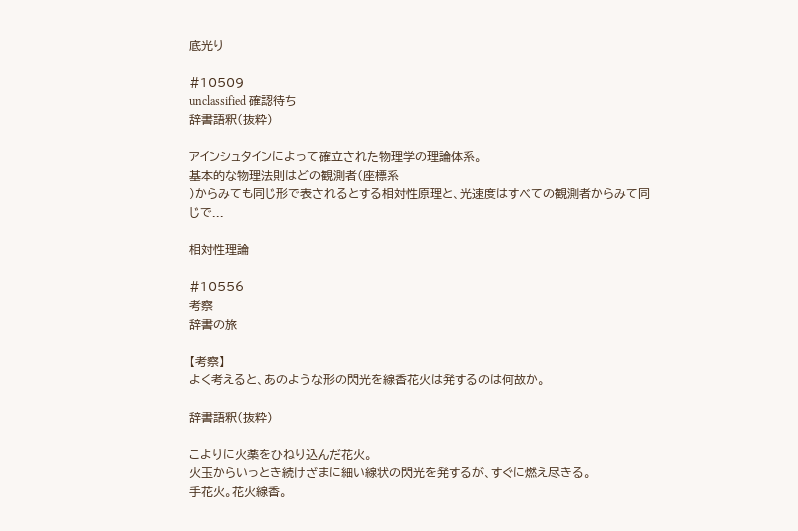底光り

#10509
unclassified 確認待ち
辞書語釈(抜粋)

アインシュタインによって確立された物理学の理論体系。
基本的な物理法則はどの観測者(座標系
)からみても同じ形で表されるとする相対性原理と、光速度はすべての観測者からみて同じで...

相対性理論

#10556
考察
辞書の旅

【考察】
よく考えると、あのような形の閃光を線香花火は発するのは何故か。

辞書語釈(抜粋)

こよりに火薬をひねり込んだ花火。
火玉からいっとき続けざまに細い線状の閃光を発するが、すぐに燃え尽きる。
手花火。花火線香。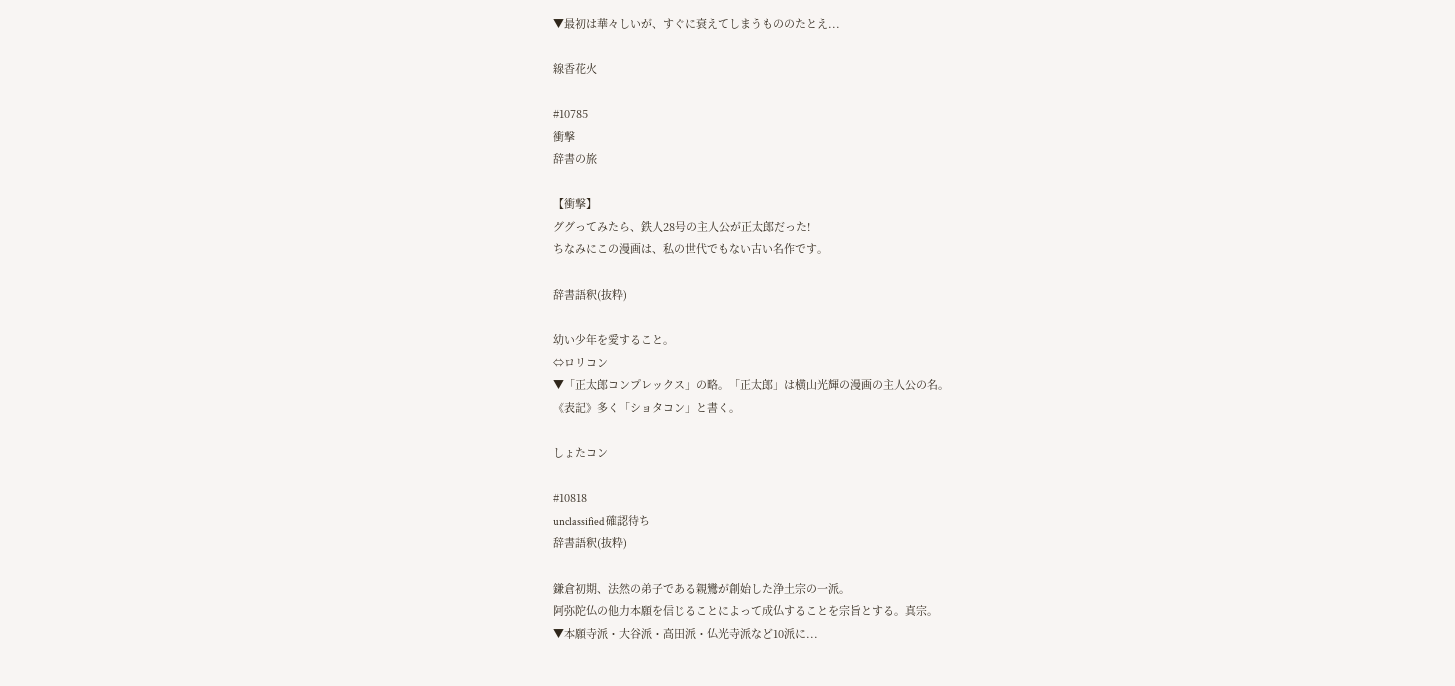▼最初は華々しいが、すぐに衰えてしまうもののたとえ...

線香花火

#10785
衝撃
辞書の旅

【衝撃】
ググってみたら、鉄人28号の主人公が正太郎だった!
ちなみにこの漫画は、私の世代でもない古い名作です。

辞書語釈(抜粋)

幼い少年を愛すること。
⇔ロリコン
▼「正太郎コンプレックス」の略。「正太郎」は横山光輝の漫画の主人公の名。
《表記》多く「ショタコン」と書く。

しょたコン

#10818
unclassified 確認待ち
辞書語釈(抜粋)

鎌倉初期、法然の弟子である親鸞が創始した浄土宗の一派。
阿弥陀仏の他力本願を信じることによって成仏することを宗旨とする。真宗。
▼本願寺派・大谷派・高田派・仏光寺派など10派に...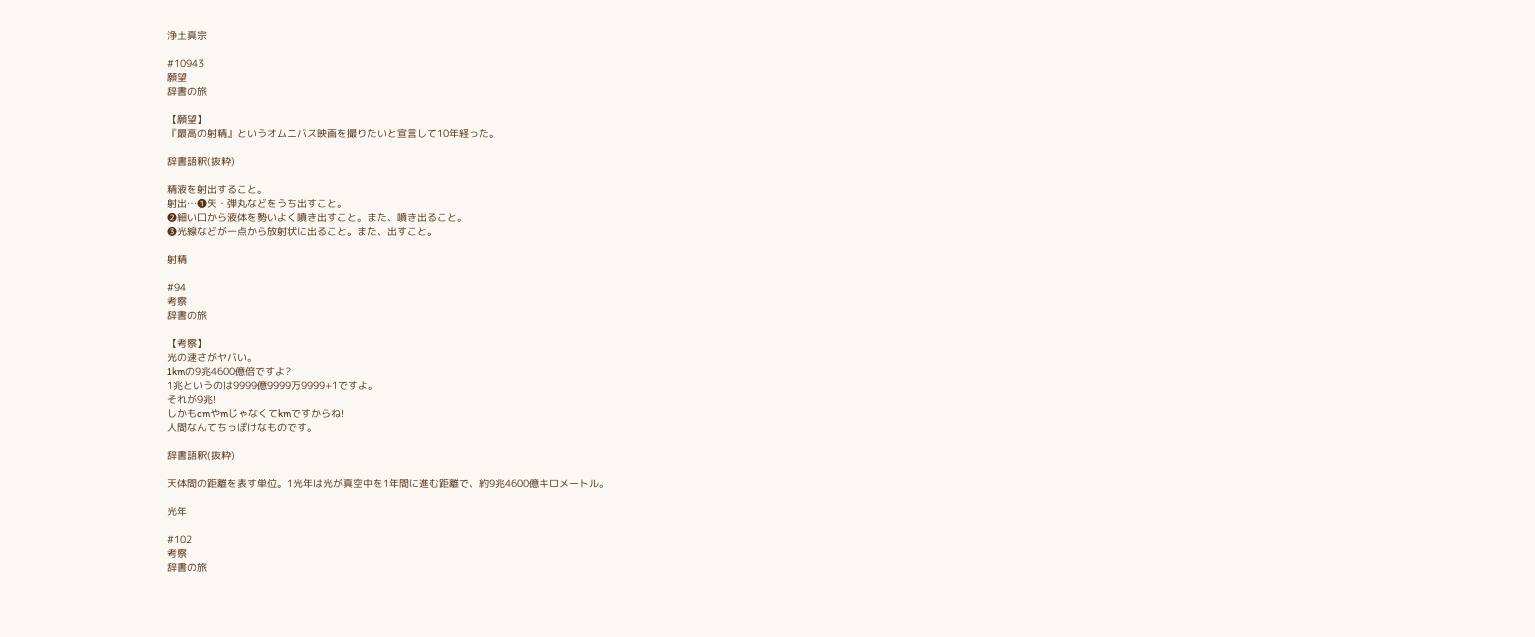浄土真宗

#10943
願望
辞書の旅

【願望】
『最高の射精』というオムニバス映画を撮りたいと宣言して10年経った。

辞書語釈(抜粋)

精液を射出すること。
射出…❶矢・弾丸などをうち出すこと。
❷細い口から液体を勢いよく噴き出すこと。また、噴き出ること。
❸光線などが一点から放射状に出ること。また、出すこと。

射精

#94
考察
辞書の旅

【考察】
光の速さがヤバい。
1kmの9兆4600億倍ですよ?
1兆というのは9999億9999万9999+1ですよ。
それが9兆!
しかもcmやmじゃなくてkmですからね!
人間なんてちっぽけなものです。

辞書語釈(抜粋)

天体間の距離を表す単位。1光年は光が真空中を1年間に進む距離で、約9兆4600億キロメートル。

光年

#102
考察
辞書の旅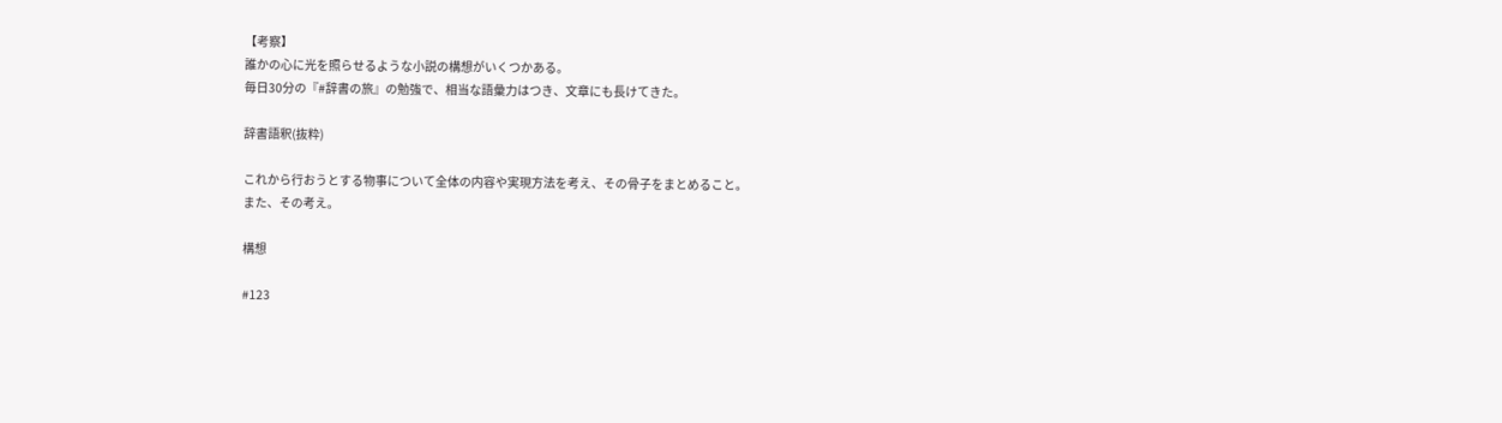【考察】
誰かの心に光を照らせるような小説の構想がいくつかある。
毎日30分の『#辞書の旅』の勉強で、相当な語彙力はつき、文章にも長けてきた。

辞書語釈(抜粋)

これから行おうとする物事について全体の内容や実現方法を考え、その骨子をまとめること。
また、その考え。

構想

#123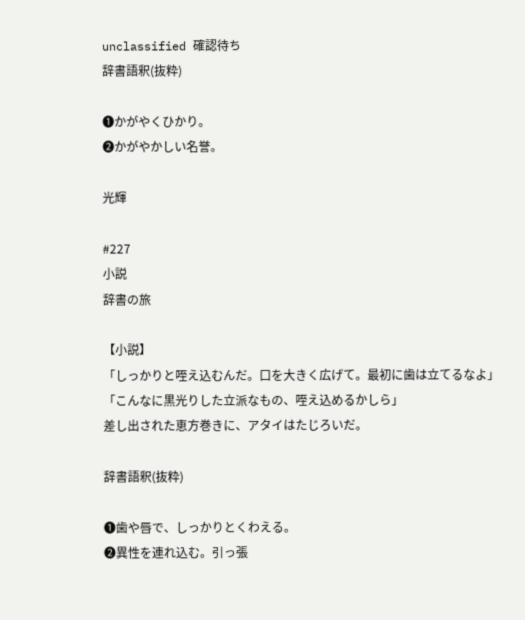unclassified 確認待ち
辞書語釈(抜粋)

❶かがやくひかり。
❷かがやかしい名誉。

光輝

#227
小説
辞書の旅

【小説】
「しっかりと咥え込むんだ。口を大きく広げて。最初に歯は立てるなよ」
「こんなに黒光りした立派なもの、咥え込めるかしら」
差し出された恵方巻きに、アタイはたじろいだ。

辞書語釈(抜粋)

❶歯や唇で、しっかりとくわえる。
❷異性を連れ込む。引っ張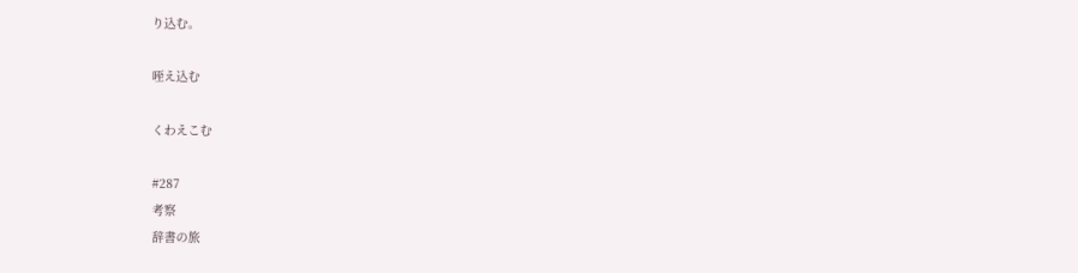り込む。

咥え込む

くわえこむ

#287
考察
辞書の旅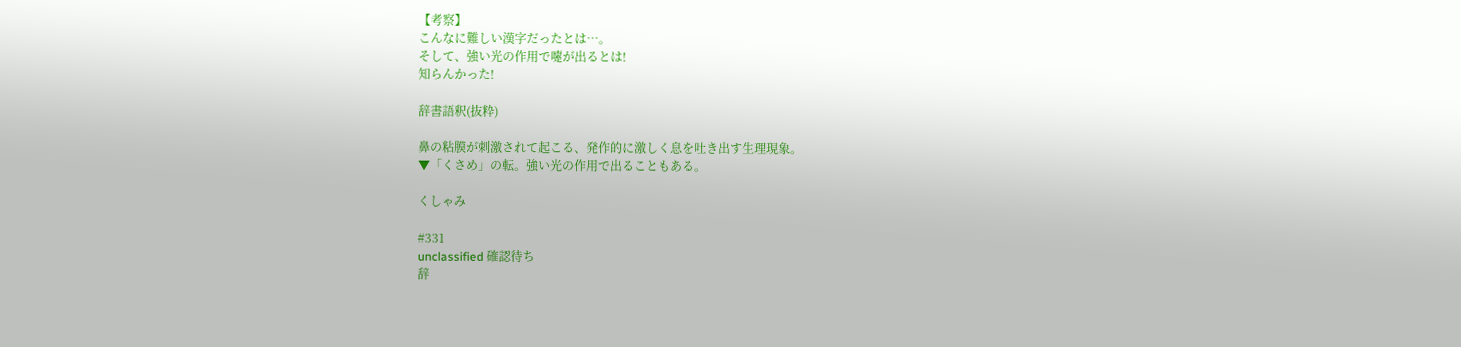【考察】
こんなに難しい漢字だったとは…。
そして、強い光の作用で嚔が出るとは!
知らんかった!

辞書語釈(抜粋)

鼻の粘膜が刺激されて起こる、発作的に激しく息を吐き出す生理現象。
▼「くさめ」の転。強い光の作用で出ることもある。

くしゃみ

#331
unclassified 確認待ち
辞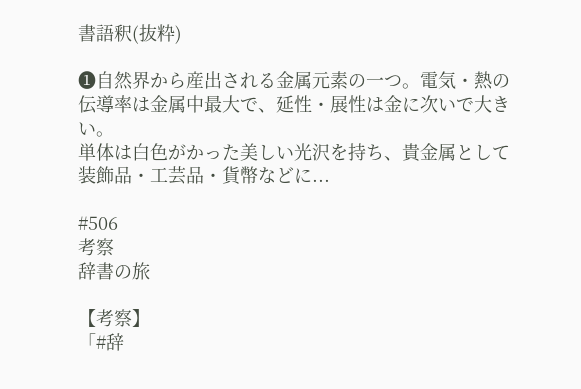書語釈(抜粋)

❶自然界から産出される金属元素の一つ。電気・熱の伝導率は金属中最大で、延性・展性は金に次いで大きい。
単体は白色がかった美しい光沢を持ち、貴金属として装飾品・工芸品・貨幣などに...

#506
考察
辞書の旅

【考察】
「#辞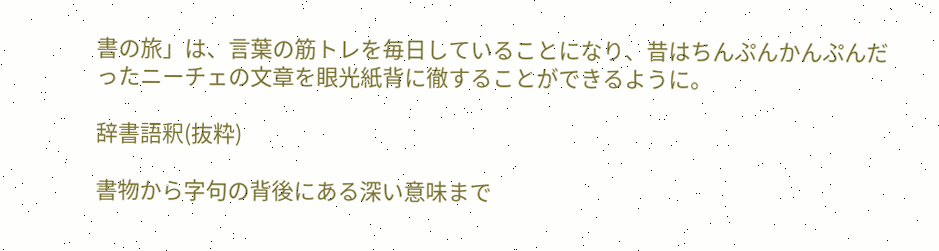書の旅」は、言葉の筋トレを毎日していることになり、昔はちんぷんかんぷんだったニーチェの文章を眼光紙背に徹することができるように。

辞書語釈(抜粋)

書物から字句の背後にある深い意味まで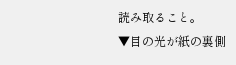読み取ること。
▼目の光が紙の裏側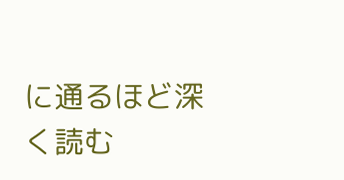に通るほど深く読む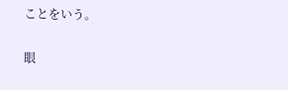ことをいう。

眼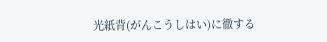光紙背(がんこうしはい)に徹する